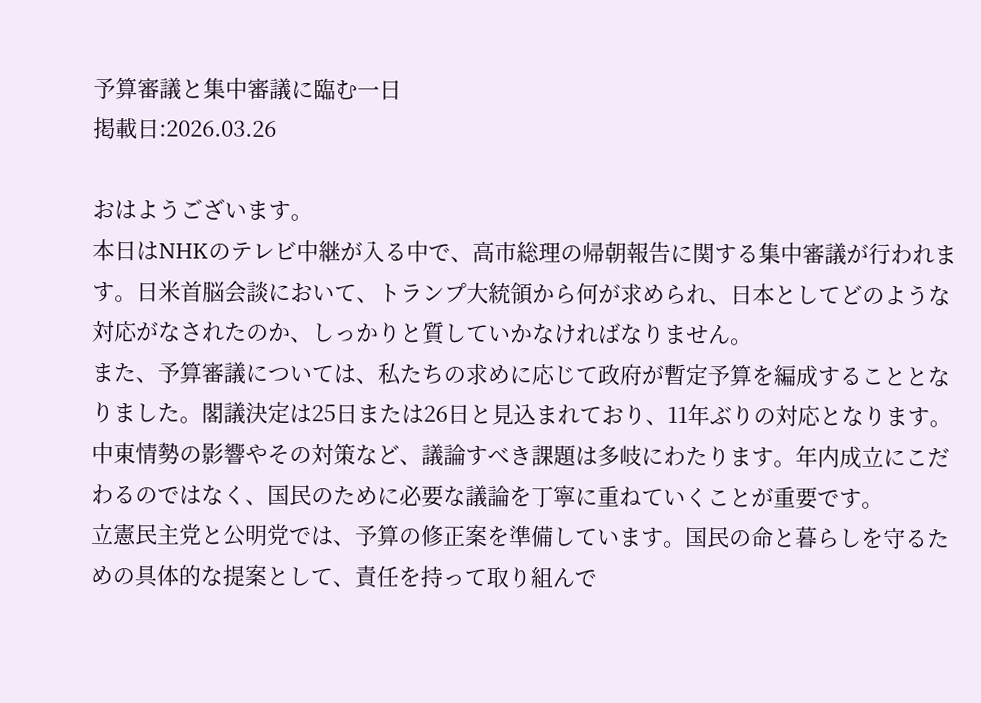予算審議と集中審議に臨む一日
掲載日:2026.03.26

おはようございます。
本日はNHKのテレビ中継が入る中で、高市総理の帰朝報告に関する集中審議が行われます。日米首脳会談において、トランプ大統領から何が求められ、日本としてどのような対応がなされたのか、しっかりと質していかなければなりません。
また、予算審議については、私たちの求めに応じて政府が暫定予算を編成することとなりました。閣議決定は25日または26日と見込まれており、11年ぶりの対応となります。
中東情勢の影響やその対策など、議論すべき課題は多岐にわたります。年内成立にこだわるのではなく、国民のために必要な議論を丁寧に重ねていくことが重要です。
立憲民主党と公明党では、予算の修正案を準備しています。国民の命と暮らしを守るための具体的な提案として、責任を持って取り組んで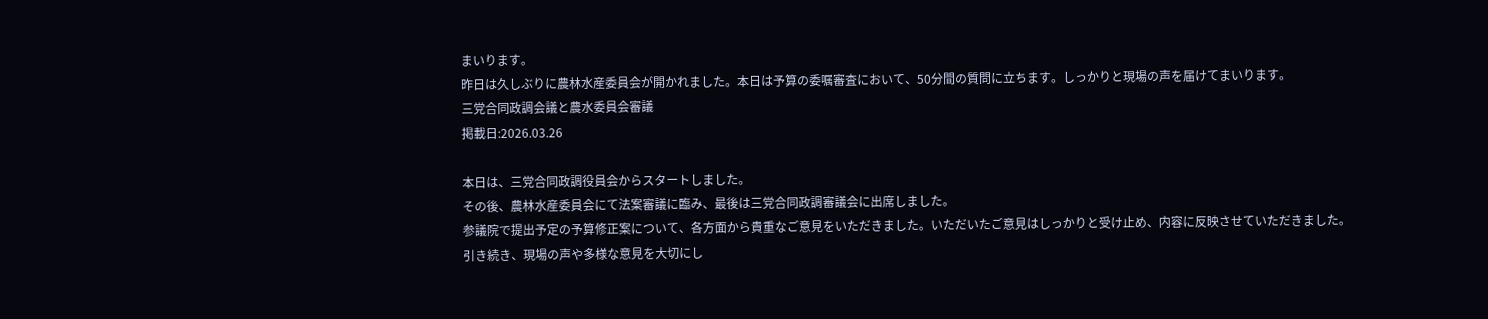まいります。
昨日は久しぶりに農林水産委員会が開かれました。本日は予算の委嘱審査において、50分間の質問に立ちます。しっかりと現場の声を届けてまいります。
三党合同政調会議と農水委員会審議
掲載日:2026.03.26

本日は、三党合同政調役員会からスタートしました。
その後、農林水産委員会にて法案審議に臨み、最後は三党合同政調審議会に出席しました。
参議院で提出予定の予算修正案について、各方面から貴重なご意見をいただきました。いただいたご意見はしっかりと受け止め、内容に反映させていただきました。
引き続き、現場の声や多様な意見を大切にし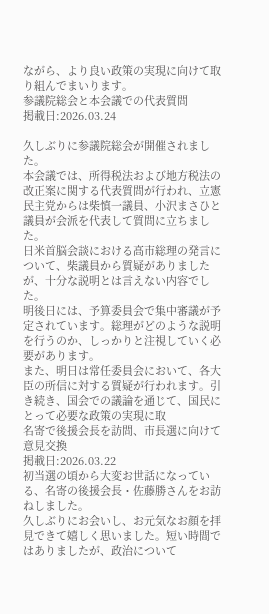ながら、より良い政策の実現に向けて取り組んでまいります。
参議院総会と本会議での代表質問
掲載日:2026.03.24

久しぶりに参議院総会が開催されました。
本会議では、所得税法および地方税法の改正案に関する代表質問が行われ、立憲民主党からは柴慎一議員、小沢まさひと議員が会派を代表して質問に立ちました。
日米首脳会談における高市総理の発言について、柴議員から質疑がありましたが、十分な説明とは言えない内容でした。
明後日には、予算委員会で集中審議が予定されています。総理がどのような説明を行うのか、しっかりと注視していく必要があります。
また、明日は常任委員会において、各大臣の所信に対する質疑が行われます。引き続き、国会での議論を通じて、国民にとって必要な政策の実現に取
名寄で後援会長を訪問、市長選に向けて意見交換
掲載日:2026.03.22
初当選の頃から大変お世話になっている、名寄の後援会長・佐藤勝さんをお訪ねしました。
久しぶりにお会いし、お元気なお顔を拝見できて嬉しく思いました。短い時間ではありましたが、政治について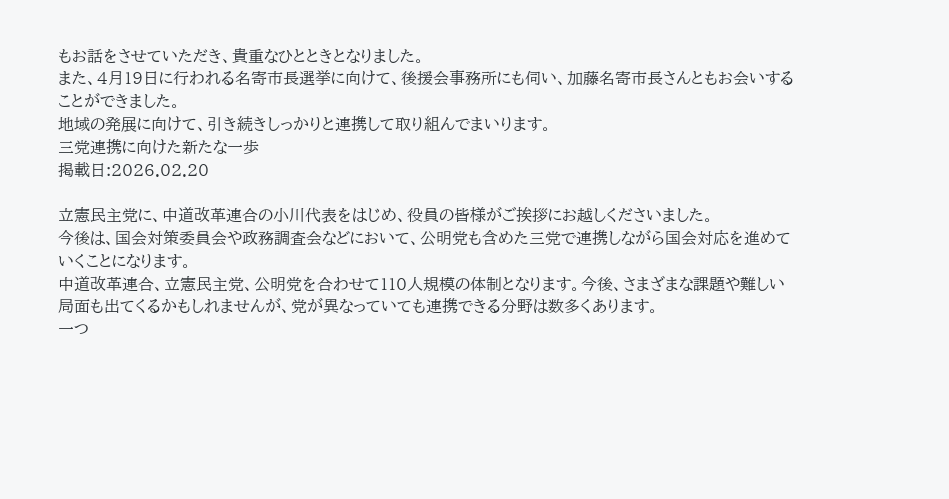もお話をさせていただき、貴重なひとときとなりました。
また、4月19日に行われる名寄市長選挙に向けて、後援会事務所にも伺い、加藤名寄市長さんともお会いすることができました。
地域の発展に向けて、引き続きしっかりと連携して取り組んでまいります。
三党連携に向けた新たな一歩
掲載日:2026.02.20

立憲民主党に、中道改革連合の小川代表をはじめ、役員の皆様がご挨拶にお越しくださいました。
今後は、国会対策委員会や政務調査会などにおいて、公明党も含めた三党で連携しながら国会対応を進めていくことになります。
中道改革連合、立憲民主党、公明党を合わせて110人規模の体制となります。今後、さまざまな課題や難しい局面も出てくるかもしれませんが、党が異なっていても連携できる分野は数多くあります。
一つ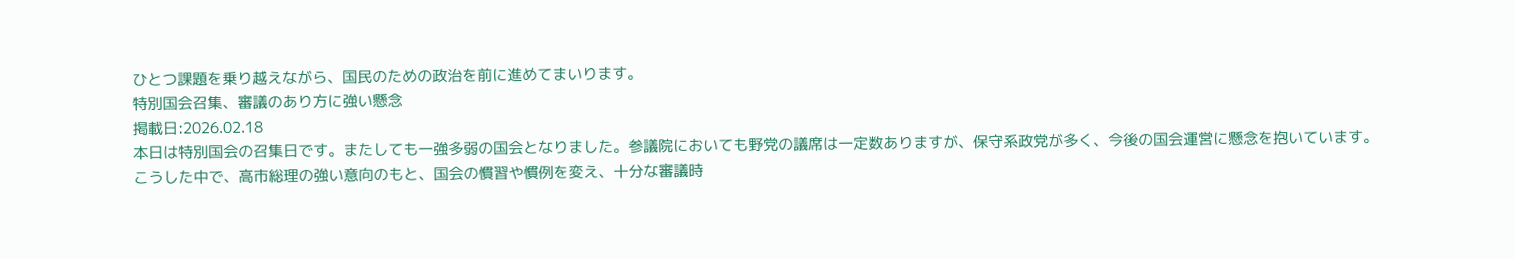ひとつ課題を乗り越えながら、国民のための政治を前に進めてまいります。
特別国会召集、審議のあり方に強い懸念
掲載日:2026.02.18
本日は特別国会の召集日です。またしても一強多弱の国会となりました。参議院においても野党の議席は一定数ありますが、保守系政党が多く、今後の国会運営に懸念を抱いています。
こうした中で、高市総理の強い意向のもと、国会の慣習や慣例を変え、十分な審議時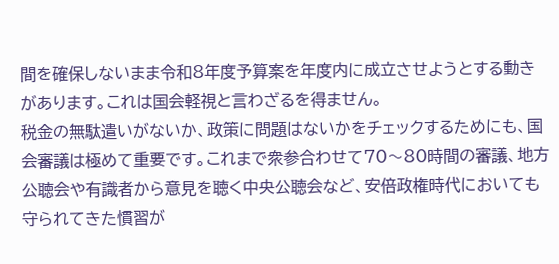間を確保しないまま令和8年度予算案を年度内に成立させようとする動きがあります。これは国会軽視と言わざるを得ません。
税金の無駄遣いがないか、政策に問題はないかをチェックするためにも、国会審議は極めて重要です。これまで衆参合わせて70〜80時間の審議、地方公聴会や有識者から意見を聴く中央公聴会など、安倍政権時代においても守られてきた慣習が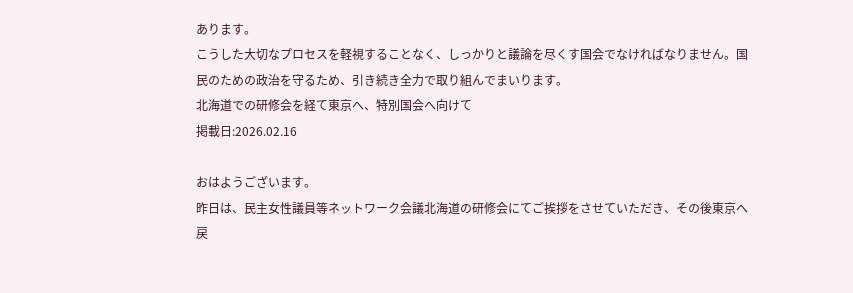あります。
こうした大切なプロセスを軽視することなく、しっかりと議論を尽くす国会でなければなりません。国民のための政治を守るため、引き続き全力で取り組んでまいります。
北海道での研修会を経て東京へ、特別国会へ向けて
掲載日:2026.02.16

おはようございます。
昨日は、民主女性議員等ネットワーク会議北海道の研修会にてご挨拶をさせていただき、その後東京へ戻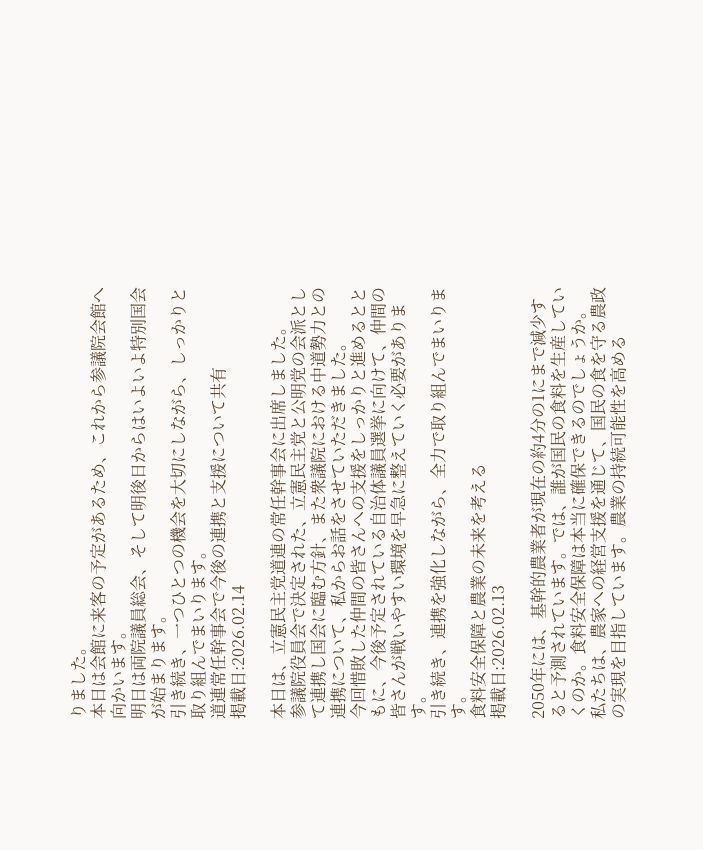りました。
本日は会館に来客の予定があるため、これから参議院会館へ向かいます。
明日は両院議員総会、そして明後日からはいよいよ特別国会が始まります。
引き続き、一つひとつの機会を大切にしながら、しっかりと取り組んでまいります。
道連常任幹事会で今後の連携と支援について共有
掲載日:2026.02.14

本日は、立憲民主党道連の常任幹事会に出席しました。
参議院役員会で決定された、立憲民主党と公明党の会派として連携し国会に臨む方針、また衆議院における中道勢力との連携について、私からお話をさせていただきました。
今回惜敗した仲間の皆さんへの支援をしっかりと進めるとともに、今後予定されている自治体議員選挙に向けて、仲間の皆さんが戦いやすい環境を早急に整えていく必要があります。
引き続き、連携を強化しながら、全力で取り組んでまいります。
食料安全保障と農業の未来を考える
掲載日:2026.02.13

2050年には、基幹的農業者が現在の約4分の1にまで減少すると予測されています。では、誰が国民の食料を生産していくのか。食料安全保障は本当に確保できるのでしょうか。
私たちは、農家への経営支援を通じて、国民の食を守る農政の実現を目指しています。農業の持続可能性を高める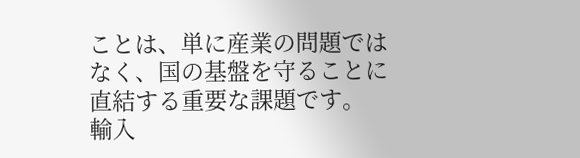ことは、単に産業の問題ではなく、国の基盤を守ることに直結する重要な課題です。
輸入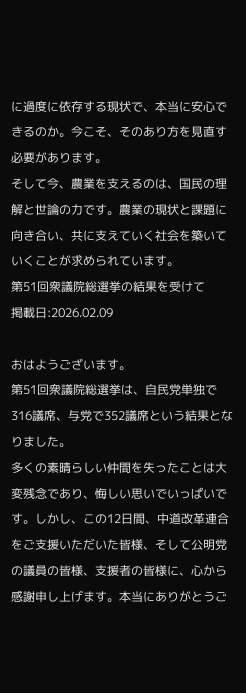に過度に依存する現状で、本当に安心できるのか。今こそ、そのあり方を見直す必要があります。
そして今、農業を支えるのは、国民の理解と世論の力です。農業の現状と課題に向き合い、共に支えていく社会を築いていくことが求められています。
第51回衆議院総選挙の結果を受けて
掲載日:2026.02.09

おはようございます。
第51回衆議院総選挙は、自民党単独で316議席、与党で352議席という結果となりました。
多くの素晴らしい仲間を失ったことは大変残念であり、悔しい思いでいっぱいです。しかし、この12日間、中道改革連合をご支援いただいた皆様、そして公明党の議員の皆様、支援者の皆様に、心から感謝申し上げます。本当にありがとうご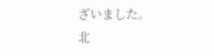ざいました。
北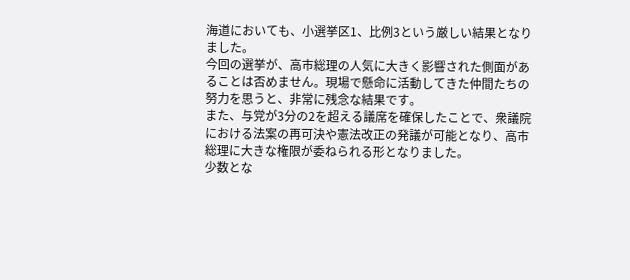海道においても、小選挙区1、比例3という厳しい結果となりました。
今回の選挙が、高市総理の人気に大きく影響された側面があることは否めません。現場で懸命に活動してきた仲間たちの努力を思うと、非常に残念な結果です。
また、与党が3分の2を超える議席を確保したことで、衆議院における法案の再可決や憲法改正の発議が可能となり、高市総理に大きな権限が委ねられる形となりました。
少数とな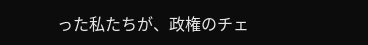った私たちが、政権のチェ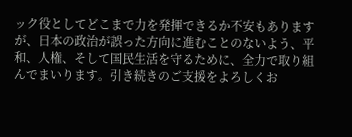ック役としてどこまで力を発揮できるか不安もありますが、日本の政治が誤った方向に進むことのないよう、平和、人権、そして国民生活を守るために、全力で取り組んでまいります。引き続きのご支援をよろしくお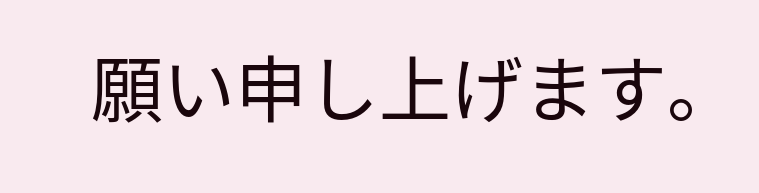願い申し上げます。